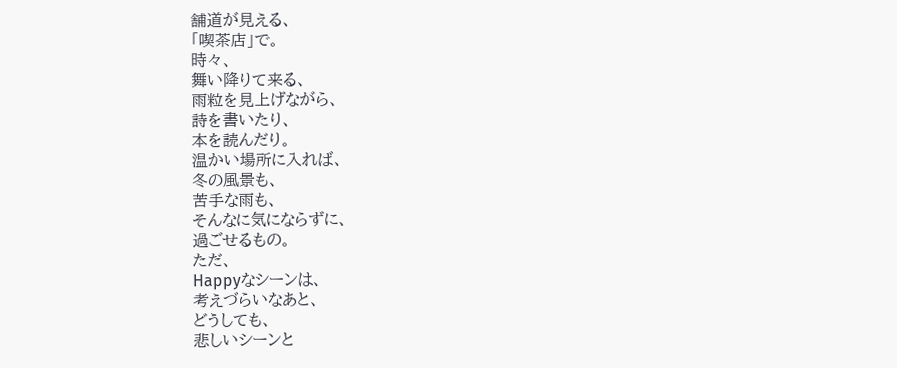舗道が見える、
「喫茶店」で。
時々、
舞い降りて来る、
雨粒を見上げながら、
詩を書いたり、
本を読んだり。
温かい場所に入れば、
冬の風景も、
苦手な雨も、
そんなに気にならずに、
過ごせるもの。
ただ、
Happyなシーンは、
考えづらいなあと、
どうしても、
悲しいシーンと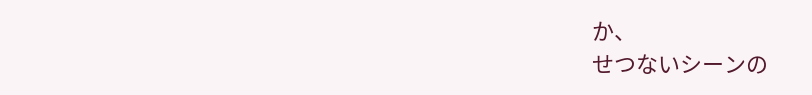か、
せつないシーンの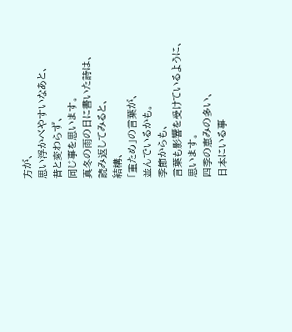方が、
思い浮かべやすいなあと、
昔と変わらず、
同じ事を思います。
真冬の雨の日に書いた詩は、
読み返してみると、
結構、
「重ため」の言葉が、
並んでいるかも。
季節からも、
言葉も影響を受けているように、
思います。
四季の恵みの多い、
日本にいる事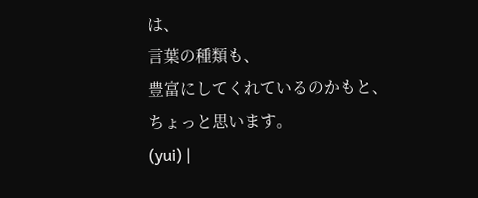は、
言葉の種類も、
豊富にしてくれているのかもと、
ちょっと思います。
(yui) |